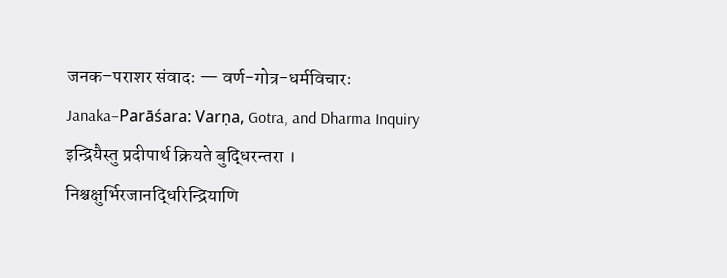जनक–पराशर संवादः — वर्ण-गोत्र-धर्मविचारः
Janaka–Parāśara: Varṇa, Gotra, and Dharma Inquiry
इन्द्रियैस्तु प्रदीपार्थ क्रियते बुद्धिरन्तरा । निश्चक्षुर्भिरजानद्धिरिन्द्रियाणि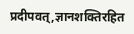प्रदीपवत्,ज्ञानशक्तिरहित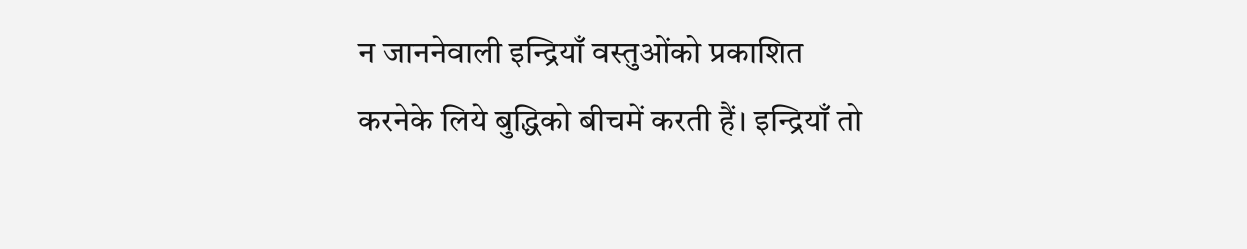न जाननेवाली इन्द्रियाँ वस्तुओंको प्रकाशित करनेके लिये बुद्धिको बीचमें करती हैं। इन्द्रियाँ तो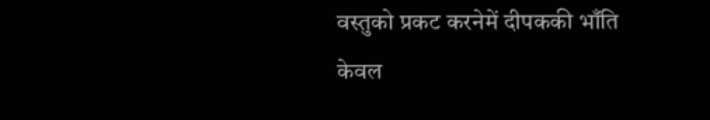वस्तुको प्रकट करनेमें दीपककी भाँति केवल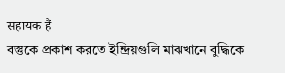सहायक हैं
বস্তুকে প্রকাশ করতে ইন্দ্রিয়গুলি মাঝখানে বুদ্ধিকে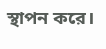স্থাপন করে।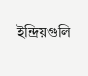ইন্দ্রিয়গুলি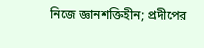নিজে জ্ঞানশক্তিহীন; প্রদীপের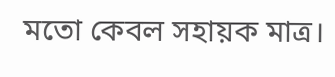মতো কেবল সহায়ক মাত্র।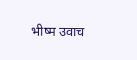भीष्म उवाच